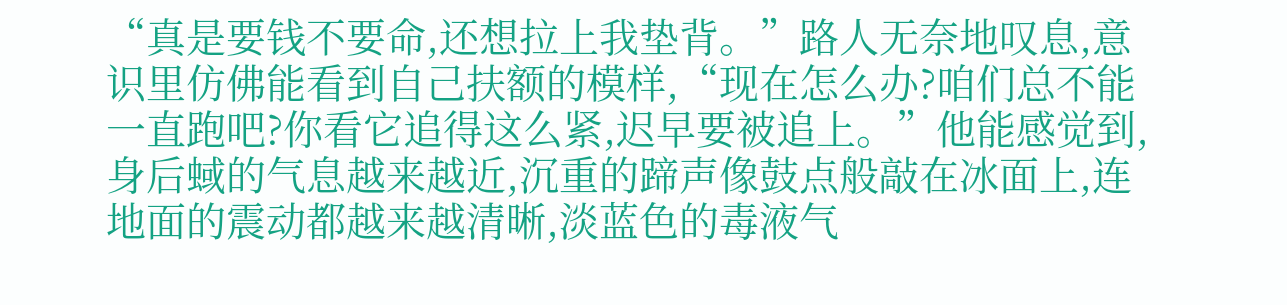“真是要钱不要命,还想拉上我垫背。”路人无奈地叹息,意识里仿佛能看到自己扶额的模样,“现在怎么办?咱们总不能一直跑吧?你看它追得这么紧,迟早要被追上。”他能感觉到,身后蜮的气息越来越近,沉重的蹄声像鼓点般敲在冰面上,连地面的震动都越来越清晰,淡蓝色的毒液气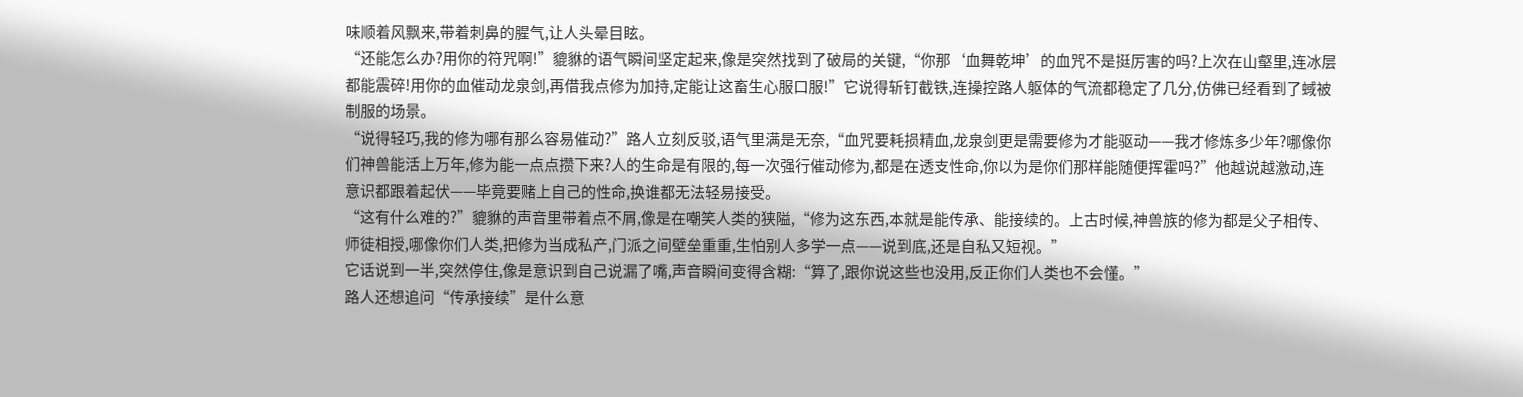味顺着风飘来,带着刺鼻的腥气,让人头晕目眩。
“还能怎么办?用你的符咒啊!”貔貅的语气瞬间坚定起来,像是突然找到了破局的关键,“你那‘血舞乾坤’的血咒不是挺厉害的吗?上次在山壑里,连冰层都能震碎!用你的血催动龙泉剑,再借我点修为加持,定能让这畜生心服口服!”它说得斩钉截铁,连操控路人躯体的气流都稳定了几分,仿佛已经看到了蜮被制服的场景。
“说得轻巧,我的修为哪有那么容易催动?”路人立刻反驳,语气里满是无奈,“血咒要耗损精血,龙泉剑更是需要修为才能驱动——我才修炼多少年?哪像你们神兽能活上万年,修为能一点点攒下来?人的生命是有限的,每一次强行催动修为,都是在透支性命,你以为是你们那样能随便挥霍吗?”他越说越激动,连意识都跟着起伏——毕竟要赌上自己的性命,换谁都无法轻易接受。
“这有什么难的?”貔貅的声音里带着点不屑,像是在嘲笑人类的狭隘,“修为这东西,本就是能传承、能接续的。上古时候,神兽族的修为都是父子相传、师徒相授,哪像你们人类,把修为当成私产,门派之间壁垒重重,生怕别人多学一点——说到底,还是自私又短视。”
它话说到一半,突然停住,像是意识到自己说漏了嘴,声音瞬间变得含糊:“算了,跟你说这些也没用,反正你们人类也不会懂。”
路人还想追问“传承接续”是什么意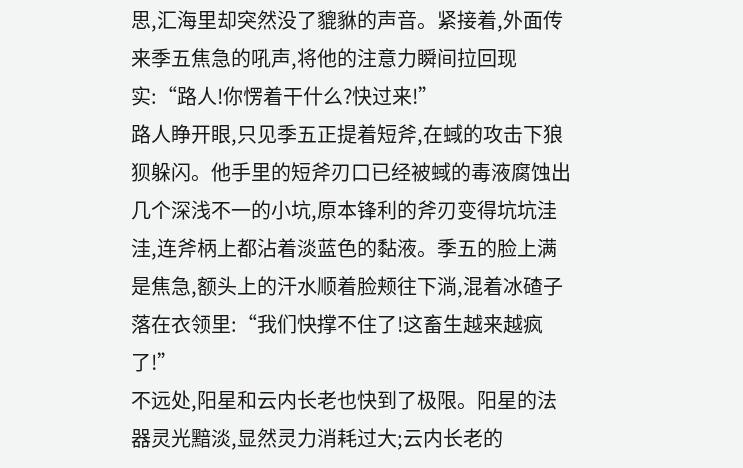思,汇海里却突然没了貔貅的声音。紧接着,外面传来季五焦急的吼声,将他的注意力瞬间拉回现实:“路人!你愣着干什么?快过来!”
路人睁开眼,只见季五正提着短斧,在蜮的攻击下狼狈躲闪。他手里的短斧刃口已经被蜮的毒液腐蚀出几个深浅不一的小坑,原本锋利的斧刃变得坑坑洼洼,连斧柄上都沾着淡蓝色的黏液。季五的脸上满是焦急,额头上的汗水顺着脸颊往下淌,混着冰碴子落在衣领里:“我们快撑不住了!这畜生越来越疯了!”
不远处,阳星和云内长老也快到了极限。阳星的法器灵光黯淡,显然灵力消耗过大;云内长老的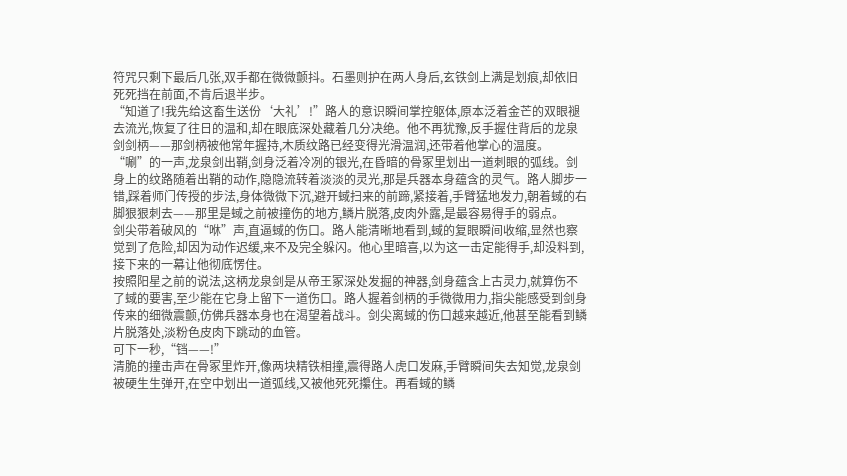符咒只剩下最后几张,双手都在微微颤抖。石墨则护在两人身后,玄铁剑上满是划痕,却依旧死死挡在前面,不肯后退半步。
“知道了!我先给这畜生送份‘大礼’!”路人的意识瞬间掌控躯体,原本泛着金芒的双眼褪去流光,恢复了往日的温和,却在眼底深处藏着几分决绝。他不再犹豫,反手握住背后的龙泉剑剑柄——那剑柄被他常年握持,木质纹路已经变得光滑温润,还带着他掌心的温度。
“唰”的一声,龙泉剑出鞘,剑身泛着冷冽的银光,在昏暗的骨冢里划出一道刺眼的弧线。剑身上的纹路随着出鞘的动作,隐隐流转着淡淡的灵光,那是兵器本身蕴含的灵气。路人脚步一错,踩着师门传授的步法,身体微微下沉,避开蜮扫来的前蹄,紧接着,手臂猛地发力,朝着蜮的右脚狠狠刺去——那里是蜮之前被撞伤的地方,鳞片脱落,皮肉外露,是最容易得手的弱点。
剑尖带着破风的“咻”声,直逼蜮的伤口。路人能清晰地看到,蜮的复眼瞬间收缩,显然也察觉到了危险,却因为动作迟缓,来不及完全躲闪。他心里暗喜,以为这一击定能得手,却没料到,接下来的一幕让他彻底愣住。
按照阳星之前的说法,这柄龙泉剑是从帝王冢深处发掘的神器,剑身蕴含上古灵力,就算伤不了蜮的要害,至少能在它身上留下一道伤口。路人握着剑柄的手微微用力,指尖能感受到剑身传来的细微震颤,仿佛兵器本身也在渴望着战斗。剑尖离蜮的伤口越来越近,他甚至能看到鳞片脱落处,淡粉色皮肉下跳动的血管。
可下一秒,“铛——!”
清脆的撞击声在骨冢里炸开,像两块精铁相撞,震得路人虎口发麻,手臂瞬间失去知觉,龙泉剑被硬生生弹开,在空中划出一道弧线,又被他死死攥住。再看蜮的鳞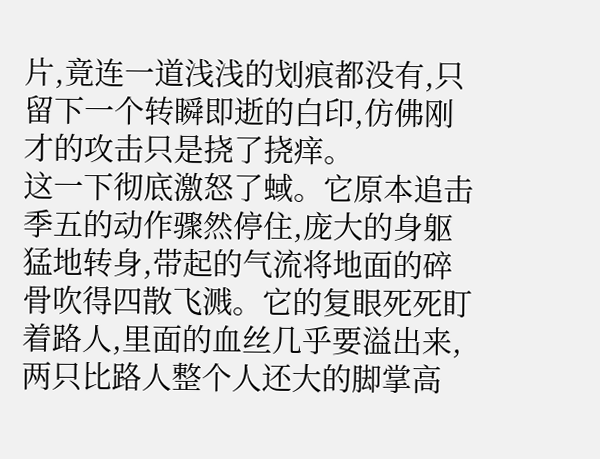片,竟连一道浅浅的划痕都没有,只留下一个转瞬即逝的白印,仿佛刚才的攻击只是挠了挠痒。
这一下彻底激怒了蜮。它原本追击季五的动作骤然停住,庞大的身躯猛地转身,带起的气流将地面的碎骨吹得四散飞溅。它的复眼死死盯着路人,里面的血丝几乎要溢出来,两只比路人整个人还大的脚掌高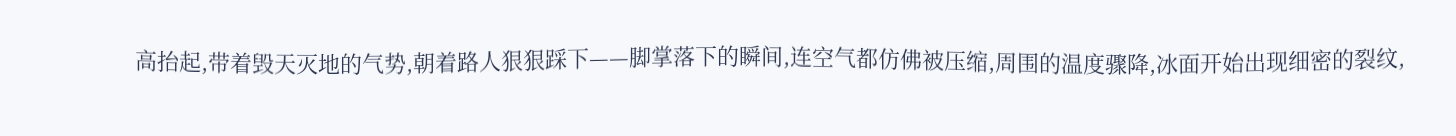高抬起,带着毁天灭地的气势,朝着路人狠狠踩下——脚掌落下的瞬间,连空气都仿佛被压缩,周围的温度骤降,冰面开始出现细密的裂纹,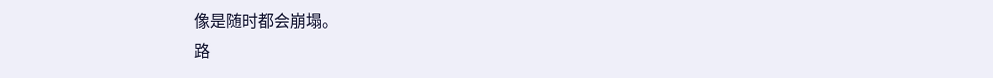像是随时都会崩塌。
路